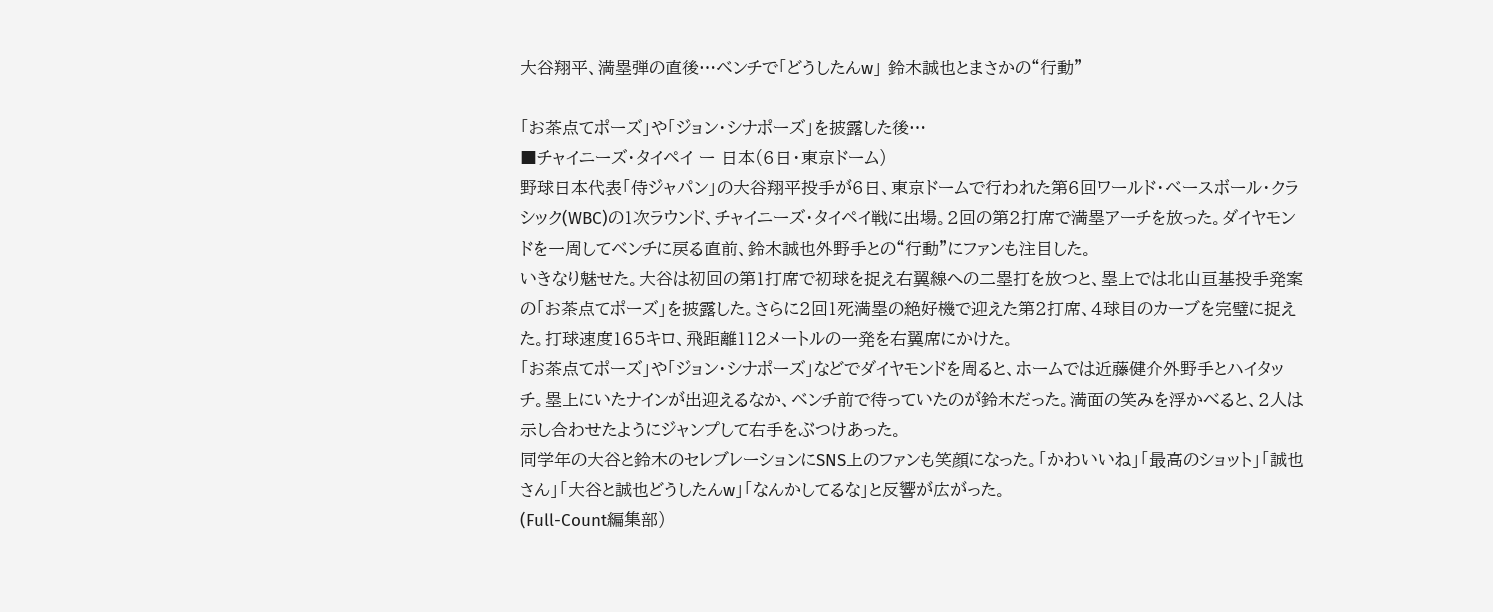大谷翔平、満塁弾の直後…ベンチで「どうしたんw」 鈴木誠也とまさかの“行動”

「お茶点てポーズ」や「ジョン・シナポーズ」を披露した後…
■チャイニーズ・タイペイ ー 日本(6日・東京ドーム)
野球日本代表「侍ジャパン」の大谷翔平投手が6日、東京ドームで行われた第6回ワールド・ベースボール・クラシック(WBC)の1次ラウンド、チャイニーズ・タイペイ戦に出場。2回の第2打席で満塁アーチを放った。ダイヤモンドを一周してベンチに戻る直前、鈴木誠也外野手との“行動”にファンも注目した。
いきなり魅せた。大谷は初回の第1打席で初球を捉え右翼線への二塁打を放つと、塁上では北山亘基投手発案の「お茶点てポーズ」を披露した。さらに2回1死満塁の絶好機で迎えた第2打席、4球目のカーブを完璧に捉えた。打球速度165キロ、飛距離112メートルの一発を右翼席にかけた。
「お茶点てポーズ」や「ジョン・シナポーズ」などでダイヤモンドを周ると、ホームでは近藤健介外野手とハイタッチ。塁上にいたナインが出迎えるなか、ベンチ前で待っていたのが鈴木だった。満面の笑みを浮かべると、2人は示し合わせたようにジャンプして右手をぶつけあった。
同学年の大谷と鈴木のセレブレーションにSNS上のファンも笑顔になった。「かわいいね」「最高のショット」「誠也さん」「大谷と誠也どうしたんw」「なんかしてるな」と反響が広がった。
(Full-Count編集部)